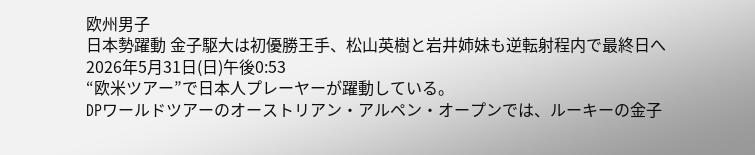欧州男子
日本勢躍動 金子駆大は初優勝王手、松山英樹と岩井姉妹も逆転射程内で最終日へ
2026年5月31日(日)午後0:53
“欧米ツアー”で日本人プレーヤーが躍動している。
DPワールドツアーのオーストリアン・アルペン・オープンでは、ルーキーの金子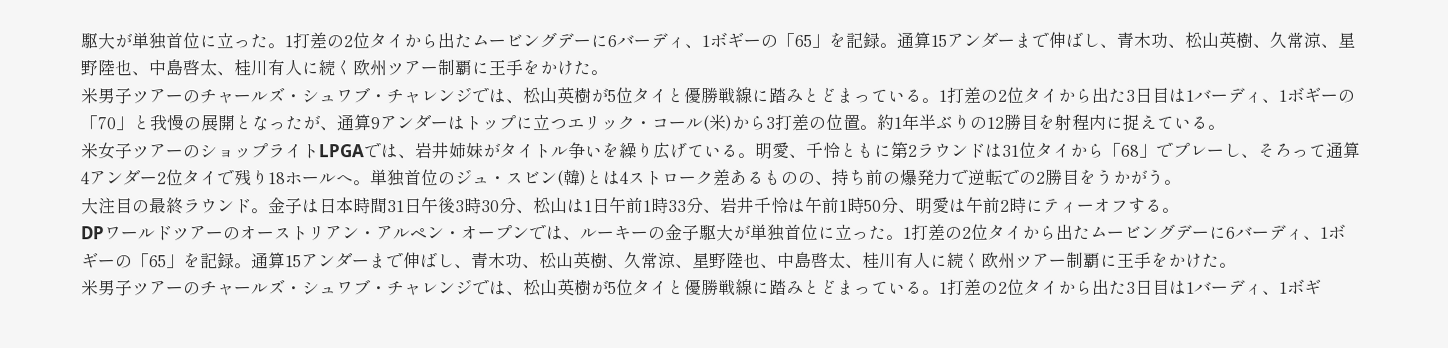駆大が単独首位に立った。1打差の2位タイから出たムービングデーに6バーディ、1ボギーの「65」を記録。通算15アンダーまで伸ばし、青木功、松山英樹、久常涼、星野陸也、中島啓太、桂川有人に続く欧州ツアー制覇に王手をかけた。
米男子ツアーのチャールズ・シュワブ・チャレンジでは、松山英樹が5位タイと優勝戦線に踏みとどまっている。1打差の2位タイから出た3日目は1バーディ、1ボギーの「70」と我慢の展開となったが、通算9アンダーはトップに立つエリック・コール(米)から3打差の位置。約1年半ぶりの12勝目を射程内に捉えている。
米女子ツアーのショップライトLPGAでは、岩井姉妹がタイトル争いを繰り広げている。明愛、千怜ともに第2ラウンドは31位タイから「68」でプレーし、そろって通算4アンダー2位タイで残り18ホールへ。単独首位のジュ・スビン(韓)とは4ストローク差あるものの、持ち前の爆発力で逆転での2勝目をうかがう。
大注目の最終ラウンド。金子は日本時間31日午後3時30分、松山は1日午前1時33分、岩井千怜は午前1時50分、明愛は午前2時にティーオフする。
DPワールドツアーのオーストリアン・アルペン・オープンでは、ルーキーの金子駆大が単独首位に立った。1打差の2位タイから出たムービングデーに6バーディ、1ボギーの「65」を記録。通算15アンダーまで伸ばし、青木功、松山英樹、久常涼、星野陸也、中島啓太、桂川有人に続く欧州ツアー制覇に王手をかけた。
米男子ツアーのチャールズ・シュワブ・チャレンジでは、松山英樹が5位タイと優勝戦線に踏みとどまっている。1打差の2位タイから出た3日目は1バーディ、1ボギ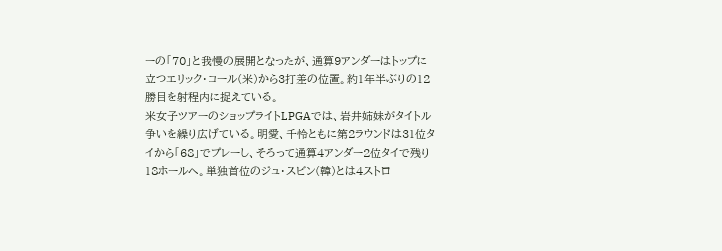ーの「70」と我慢の展開となったが、通算9アンダーはトップに立つエリック・コール(米)から3打差の位置。約1年半ぶりの12勝目を射程内に捉えている。
米女子ツアーのショップライトLPGAでは、岩井姉妹がタイトル争いを繰り広げている。明愛、千怜ともに第2ラウンドは31位タイから「68」でプレーし、そろって通算4アンダー2位タイで残り18ホールへ。単独首位のジュ・スビン(韓)とは4ストロ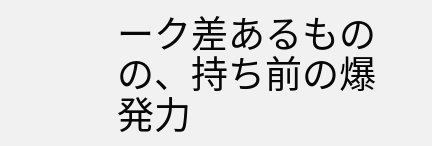ーク差あるものの、持ち前の爆発力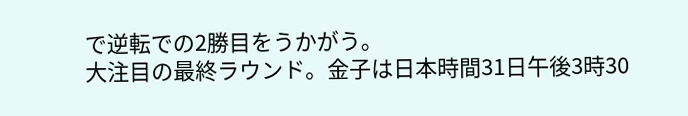で逆転での2勝目をうかがう。
大注目の最終ラウンド。金子は日本時間31日午後3時30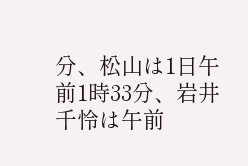分、松山は1日午前1時33分、岩井千怜は午前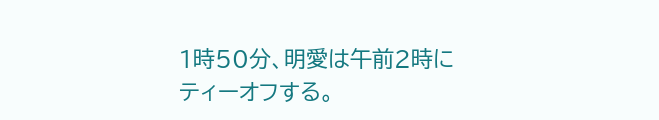1時50分、明愛は午前2時にティーオフする。